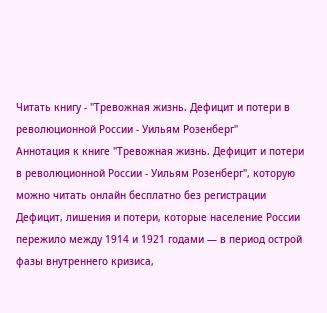Читать книгу - "Тревожная жизнь. Дефицит и потери в революционной России - Уильям Розенберг"
Аннотация к книге "Тревожная жизнь. Дефицит и потери в революционной России - Уильям Розенберг", которую можно читать онлайн бесплатно без регистрации
Дефицит, лишения и потери, которые население России пережило между 1914 и 1921 годами — в период острой фазы внутреннего кризиса,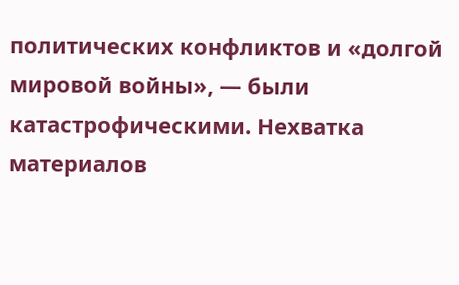политических конфликтов и «долгой мировой войны», — были катастрофическими. Нехватка материалов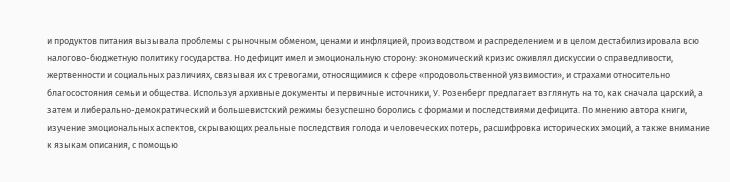и продуктов питания вызывала проблемы с рыночным обменом, ценами и инфляцией, производством и распределением и в целом дестабилизировала всю налогово-бюджетную политику государства. Но дефицит имел и эмоциональную сторону: экономический кризис оживлял дискуссии о справедливости, жертвенности и социальных различиях, связывая их с тревогами, относящимися к сфере «продовольственной уязвимости», и страхами относительно благосостояния семьи и общества. Используя архивные документы и первичные источники, У. Розенберг предлагает взглянуть на то, как сначала царский, а затем и либерально-демократический и большевистский режимы безуспешно боролись с формами и последствиями дефицита. По мнению автора книги, изучение эмоциональных аспектов, скрывающих реальные последствия голода и человеческих потерь, расшифровка исторических эмоций, а также внимание к языкам описания, с помощью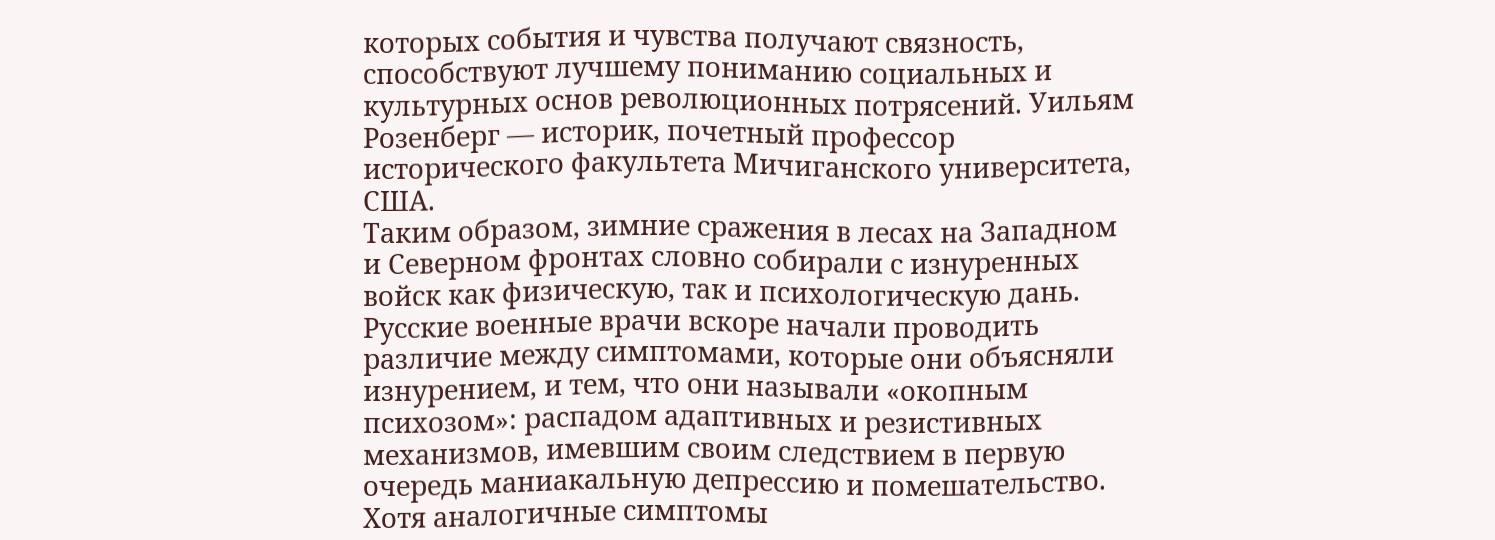которых события и чувства получают связность, способствуют лучшему пониманию социальных и культурных основ революционных потрясений. Уильям Розенберг — историк, почетный профессор исторического факультета Мичиганского университета, США.
Таким образом, зимние сражения в лесах на Западном и Северном фронтах словно собирали с изнуренных войск как физическую, так и психологическую дань. Русские военные врачи вскоре начали проводить различие между симптомами, которые они объясняли изнурением, и тем, что они называли «окопным психозом»: распадом адаптивных и резистивных механизмов, имевшим своим следствием в первую очередь маниакальную депрессию и помешательство. Хотя аналогичные симптомы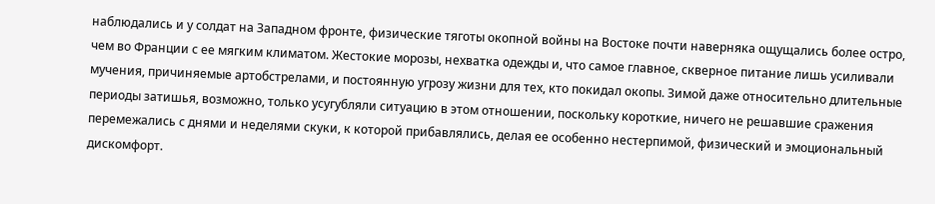наблюдались и у солдат на Западном фронте, физические тяготы окопной войны на Востоке почти наверняка ощущались более остро, чем во Франции с ее мягким климатом. Жестокие морозы, нехватка одежды и, что самое главное, скверное питание лишь усиливали мучения, причиняемые артобстрелами, и постоянную угрозу жизни для тех, кто покидал окопы. Зимой даже относительно длительные периоды затишья, возможно, только усугубляли ситуацию в этом отношении, поскольку короткие, ничего не решавшие сражения перемежались с днями и неделями скуки, к которой прибавлялись, делая ее особенно нестерпимой, физический и эмоциональный дискомфорт.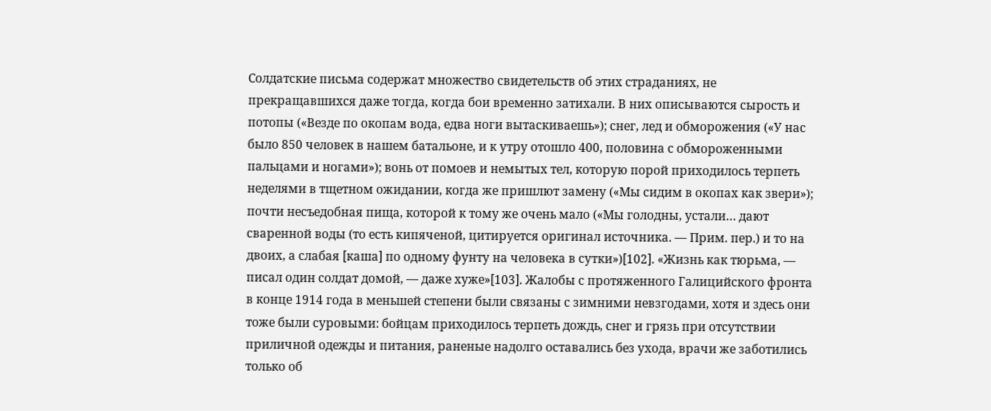Солдатские письма содержат множество свидетельств об этих страданиях, не прекращавшихся даже тогда, когда бои временно затихали. В них описываются сырость и потопы («Везде по окопам вода, едва ноги вытаскиваешь»); снег, лед и обморожения («У нас было 850 человек в нашем батальоне, и к утру отошло 400, половина с обмороженными пальцами и ногами»); вонь от помоев и немытых тел, которую порой приходилось терпеть неделями в тщетном ожидании, когда же пришлют замену («Мы сидим в окопах как звери»); почти несъедобная пища, которой к тому же очень мало («Мы голодны, устали… дают сваренной воды (то есть кипяченой, цитируется оригинал источника. — Прим. пер.) и то на двоих, а слабая [каша] по одному фунту на человека в сутки»)[102]. «Жизнь как тюрьма, — писал один солдат домой, — даже хуже»[103]. Жалобы с протяженного Галицийского фронта в конце 1914 года в меньшей степени были связаны с зимними невзгодами, хотя и здесь они тоже были суровыми: бойцам приходилось терпеть дождь, снег и грязь при отсутствии приличной одежды и питания, раненые надолго оставались без ухода, врачи же заботились только об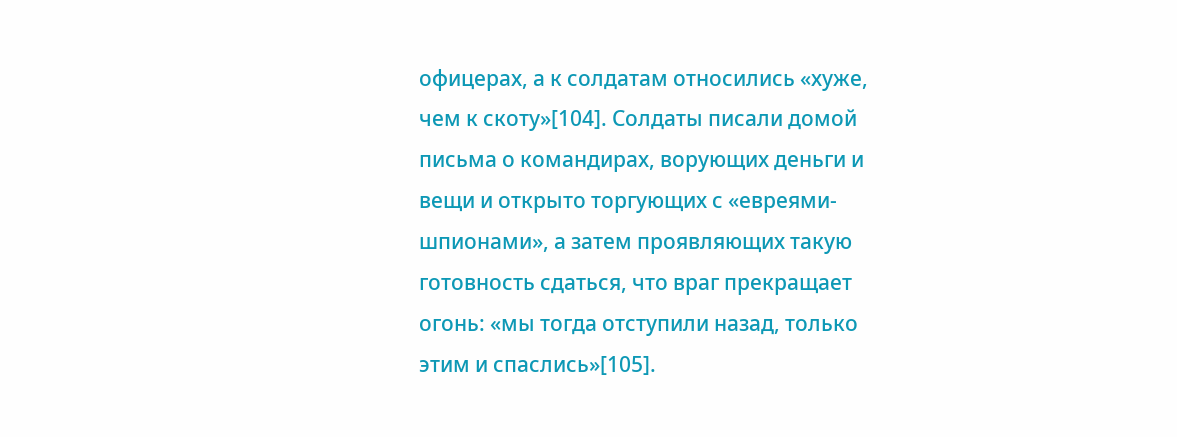офицерах, а к солдатам относились «хуже, чем к скоту»[104]. Солдаты писали домой письма о командирах, ворующих деньги и вещи и открыто торгующих с «евреями-шпионами», а затем проявляющих такую готовность сдаться, что враг прекращает огонь: «мы тогда отступили назад, только этим и спаслись»[105].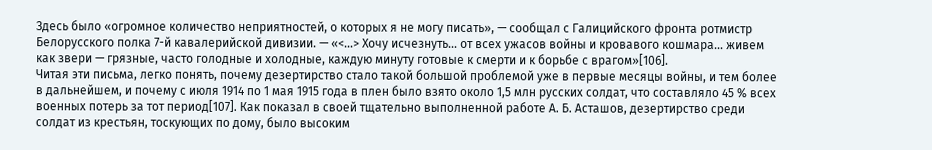Здесь было «огромное количество неприятностей, о которых я не могу писать», — сообщал с Галицийского фронта ротмистр Белорусского полка 7-й кавалерийской дивизии. — «<…> Хочу исчезнуть… от всех ужасов войны и кровавого кошмара… живем как звери — грязные, часто голодные и холодные, каждую минуту готовые к смерти и к борьбе с врагом»[106].
Читая эти письма, легко понять, почему дезертирство стало такой большой проблемой уже в первые месяцы войны, и тем более в дальнейшем, и почему с июля 1914 по 1 мая 1915 года в плен было взято около 1,5 млн русских солдат, что составляло 45 % всех военных потерь за тот период[107]. Как показал в своей тщательно выполненной работе А. Б. Асташов, дезертирство среди солдат из крестьян, тоскующих по дому, было высоким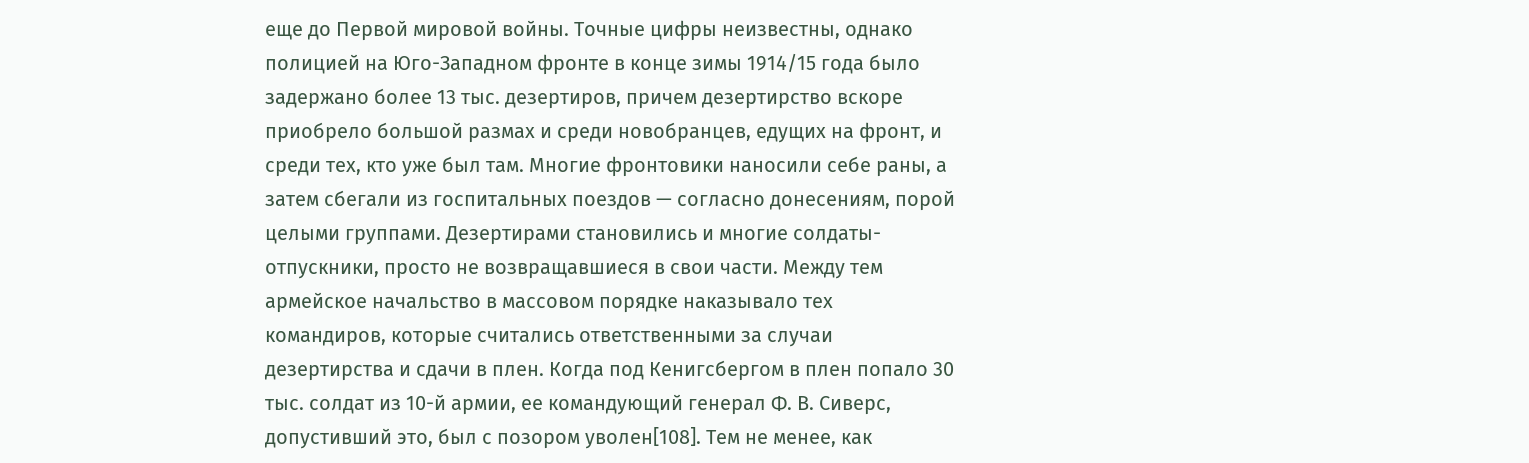еще до Первой мировой войны. Точные цифры неизвестны, однако полицией на Юго-Западном фронте в конце зимы 1914/15 года было задержано более 13 тыс. дезертиров, причем дезертирство вскоре приобрело большой размах и среди новобранцев, едущих на фронт, и среди тех, кто уже был там. Многие фронтовики наносили себе раны, а затем сбегали из госпитальных поездов — согласно донесениям, порой целыми группами. Дезертирами становились и многие солдаты-отпускники, просто не возвращавшиеся в свои части. Между тем армейское начальство в массовом порядке наказывало тех командиров, которые считались ответственными за случаи дезертирства и сдачи в плен. Когда под Кенигсбергом в плен попало 30 тыс. солдат из 10-й армии, ее командующий генерал Ф. В. Сиверс, допустивший это, был с позором уволен[108]. Тем не менее, как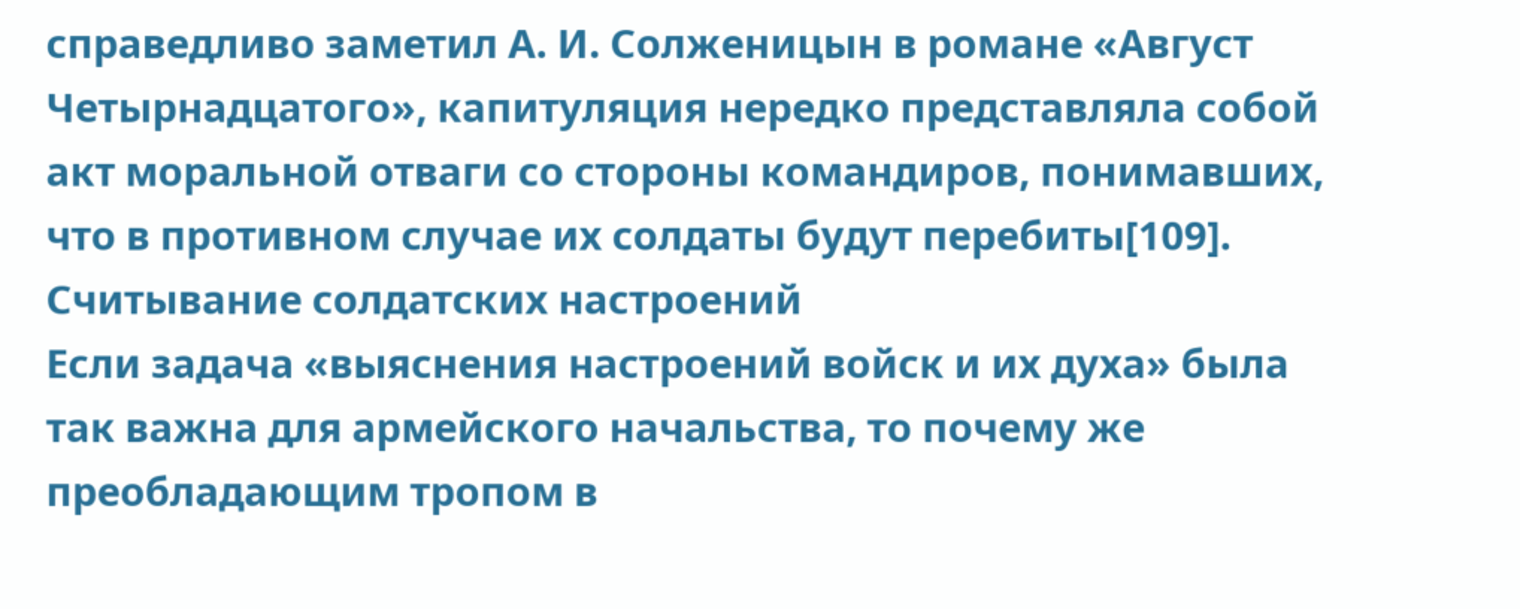справедливо заметил А. И. Солженицын в романе «Август Четырнадцатого», капитуляция нередко представляла собой акт моральной отваги со стороны командиров, понимавших, что в противном случае их солдаты будут перебиты[109].
Считывание солдатских настроений
Если задача «выяснения настроений войск и их духа» была так важна для армейского начальства, то почему же преобладающим тропом в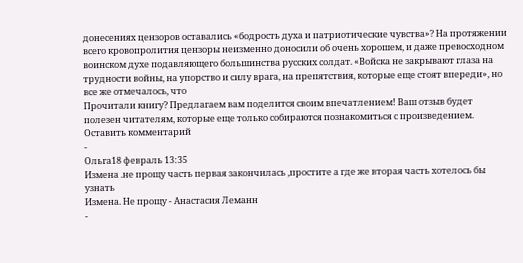донесениях цензоров оставались «бодрость духа и патриотические чувства»? На протяжении всего кровопролития цензоры неизменно доносили об очень хорошем, и даже превосходном воинском духе подавляющего большинства русских солдат. «Войска не закрывают глаза на трудности войны, на упорство и силу врага, на препятствия, которые еще стоят впереди», но все же отмечалось, что
Прочитали книгу? Предлагаем вам поделится своим впечатлением! Ваш отзыв будет полезен читателям, которые еще только собираются познакомиться с произведением.
Оставить комментарий
-
Ольга18 февраль 13:35
Измена .не прощу часть первая закончилась ,простите а где же вторая часть хотелось бы узнать
Измена. Не прощу - Анастасия Леманн
-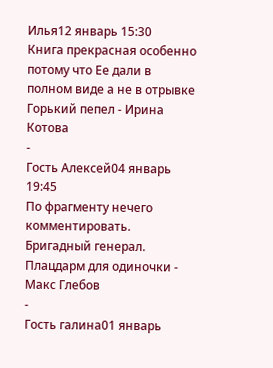Илья12 январь 15:30
Книга прекрасная особенно потому что Ее дали в полном виде а не в отрывке
Горький пепел - Ирина Котова
-
Гость Алексей04 январь 19:45
По фрагменту нечего комментировать.
Бригадный генерал. Плацдарм для одиночки - Макс Глебов
-
Гость галина01 январь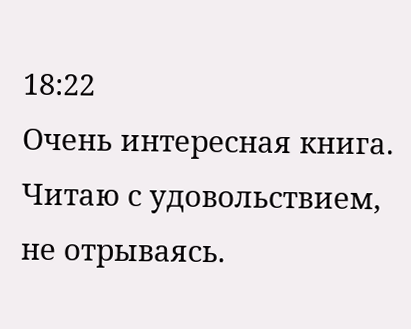18:22
Очень интересная книга. Читаю с удовольствием, не отрываясь.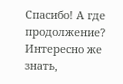Спасибо! А где продолжение? Интересно же знать,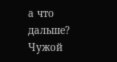а что дальше?
Чужой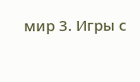мир 3. Игры с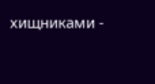хищниками -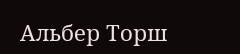Альбер Торш